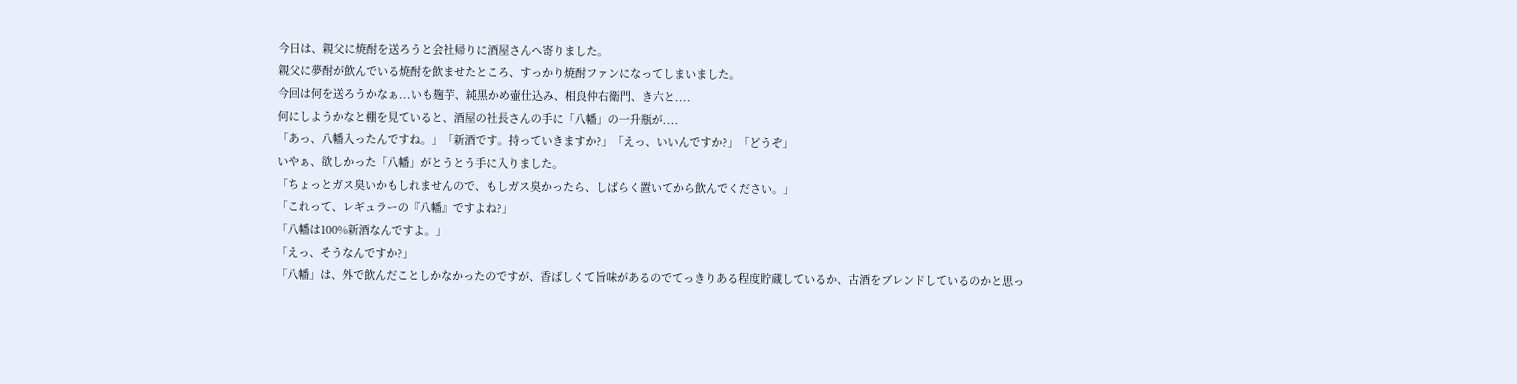今日は、親父に焼酎を送ろうと会社帰りに酒屋さんへ寄りました。
親父に夢酎が飲んでいる焼酎を飲ませたところ、すっかり焼酎ファンになってしまいました。
今回は何を送ろうかなぁ...いも麹芋、純黒かめ壷仕込み、相良仲右衛門、き六と....
何にしようかなと棚を見ていると、酒屋の社長さんの手に「八幡」の一升瓶が....
「あっ、八幡入ったんですね。」「新酒です。持っていきますか?」「えっ、いいんですか?」「どうぞ」
いやぁ、欲しかった「八幡」がとうとう手に入りました。
「ちょっとガス臭いかもしれませんので、もしガス臭かったら、しばらく置いてから飲んでください。」
「これって、レギュラーの『八幡』ですよね?」
「八幡は100%新酒なんですよ。」
「えっ、そうなんですか?」
「八幡」は、外で飲んだことしかなかったのですが、香ばしくて旨味があるのでてっきりある程度貯蔵しているか、古酒をブレンドしているのかと思っ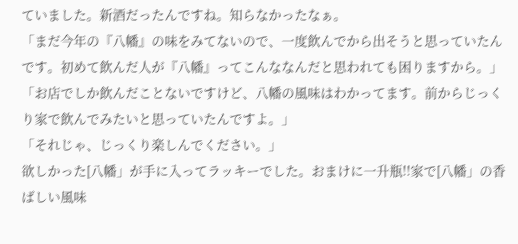ていました。新酒だったんですね。知らなかったなぁ。
「まだ今年の『八幡』の味をみてないので、一度飲んでから出そうと思っていたんです。初めて飲んだ人が『八幡』ってこんななんだと思われても困りますから。」
「お店でしか飲んだことないですけど、八幡の風味はわかってます。前からじっくり家で飲んでみたいと思っていたんですよ。」
「それじゃ、じっくり楽しんでください。」
欲しかった[八幡」が手に入ってラッキーでした。おまけに一升瓶!!家で[八幡」の香ばしい風味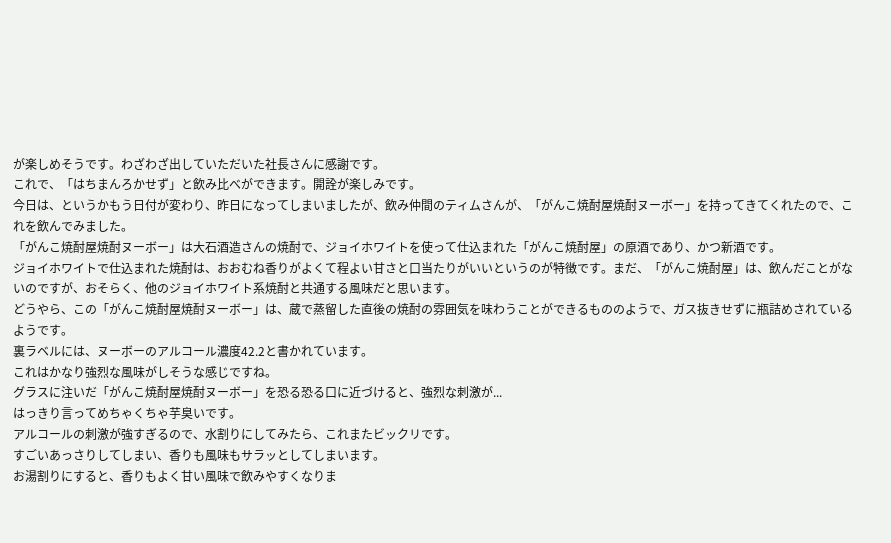が楽しめそうです。わざわざ出していただいた社長さんに感謝です。
これで、「はちまんろかせず」と飲み比べができます。開詮が楽しみです。
今日は、というかもう日付が変わり、昨日になってしまいましたが、飲み仲間のティムさんが、「がんこ焼酎屋焼酎ヌーボー」を持ってきてくれたので、これを飲んでみました。
「がんこ焼酎屋焼酎ヌーボー」は大石酒造さんの焼酎で、ジョイホワイトを使って仕込まれた「がんこ焼酎屋」の原酒であり、かつ新酒です。
ジョイホワイトで仕込まれた焼酎は、おおむね香りがよくて程よい甘さと口当たりがいいというのが特徴です。まだ、「がんこ焼酎屋」は、飲んだことがないのですが、おそらく、他のジョイホワイト系焼酎と共通する風味だと思います。
どうやら、この「がんこ焼酎屋焼酎ヌーボー」は、蔵で蒸留した直後の焼酎の雰囲気を味わうことができるもののようで、ガス抜きせずに瓶詰めされているようです。
裏ラベルには、ヌーボーのアルコール濃度42.2と書かれています。
これはかなり強烈な風味がしそうな感じですね。
グラスに注いだ「がんこ焼酎屋焼酎ヌーボー」を恐る恐る口に近づけると、強烈な刺激が...
はっきり言ってめちゃくちゃ芋臭いです。
アルコールの刺激が強すぎるので、水割りにしてみたら、これまたビックリです。
すごいあっさりしてしまい、香りも風味もサラッとしてしまいます。
お湯割りにすると、香りもよく甘い風味で飲みやすくなりま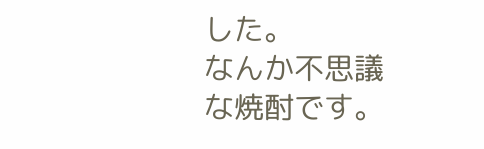した。
なんか不思議な焼酎です。